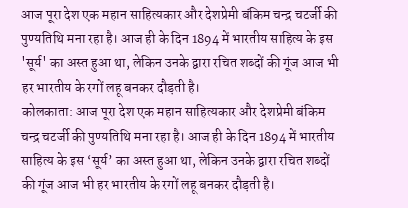आज पूरा देश एक महान साहित्यकार और देशप्रेमी बंकिम चन्द्र चटर्जी की पुण्यतिथि मना रहा है। आज ही के दिन 1894 में भारतीय साहित्य के इस 'सूर्य' का अस्त हुआ था, लेकिन उनके द्वारा रचित शब्दों की गूंज आज भी हर भारतीय के रगों लहू बनकर दौड़ती है।
कोलकाता: आज पूरा देश एक महान साहित्यकार और देशप्रेमी बंकिम चन्द्र चटर्जी की पुण्यतिथि मना रहा है। आज ही के दिन 1894 में भारतीय साहित्य के इस ‘सूर्य’ का अस्त हुआ था, लेकिन उनके द्वारा रचित शब्दों की गूंज आज भी हर भारतीय के रगों लहू बनकर दौड़ती है।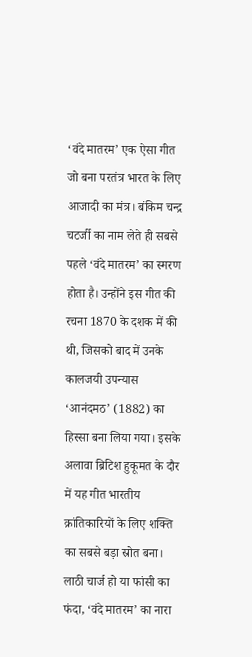‘वंदे मातरम’ एक ऐसा गीत जो बना परतंत्र भारत के लिए आजादी का मंत्र। बंकिम चन्द्र चटर्जी का नाम लेते ही सबसे पहले ‘वंदे मातरम’ का स्मरण होता है। उन्होंने इस गीत की रचना 1870 के दशक में की थी, जिसको बाद में उनके कालजयी उपन्यास ‘आनंदमठ’ (1882) का हिस्सा बना लिया गया। इसके अलावा ब्रिटिश हुकूमत के दौर में यह गीत भारतीय क्रांतिकारियों के लिए शक्ति का सबसे बड़ा स्रोत बना। लाठी चार्ज हो या फांसी का फंदा, ‘वंदे मातरम’ का नारा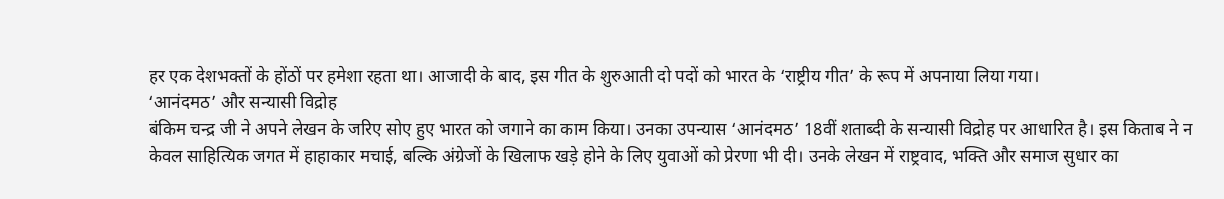हर एक देशभक्तों के होंठों पर हमेशा रहता था। आजादी के बाद, इस गीत के शुरुआती दो पदों को भारत के ‘राष्ट्रीय गीत’ के रूप में अपनाया लिया गया।
‘आनंदमठ’ और सन्यासी विद्रोह
बंकिम चन्द्र जी ने अपने लेखन के जरिए सोए हुए भारत को जगाने का काम किया। उनका उपन्यास ‘आनंदमठ’ 18वीं शताब्दी के सन्यासी विद्रोह पर आधारित है। इस किताब ने न केवल साहित्यिक जगत में हाहाकार मचाई, बल्कि अंग्रेजों के खिलाफ खड़े होने के लिए युवाओं को प्रेरणा भी दी। उनके लेखन में राष्ट्रवाद, भक्ति और समाज सुधार का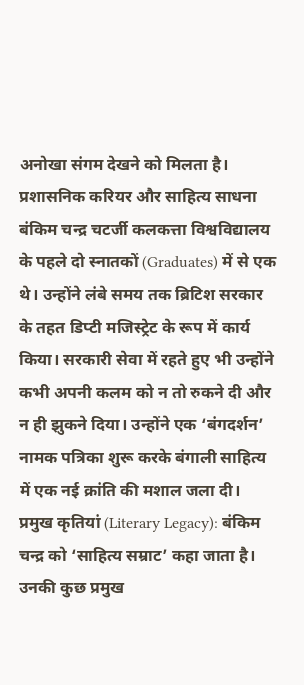अनोखा संगम देखने को मिलता है।
प्रशासनिक करियर और साहित्य साधना
बंकिम चन्द्र चटर्जी कलकत्ता विश्वविद्यालय के पहले दो स्नातकों (Graduates) में से एक थे। उन्होंने लंबे समय तक ब्रिटिश सरकार के तहत डिप्टी मजिस्ट्रेट के रूप में कार्य किया। सरकारी सेवा में रहते हुए भी उन्होंने कभी अपनी कलम को न तो रुकने दी और न ही झुकने दिया। उन्होंने एक ‘बंगदर्शन’ नामक पत्रिका शुरू करके बंगाली साहित्य में एक नई क्रांति की मशाल जला दी।
प्रमुख कृतियां (Literary Legacy): बंकिम चन्द्र को ‘साहित्य सम्राट’ कहा जाता है। उनकी कुछ प्रमुख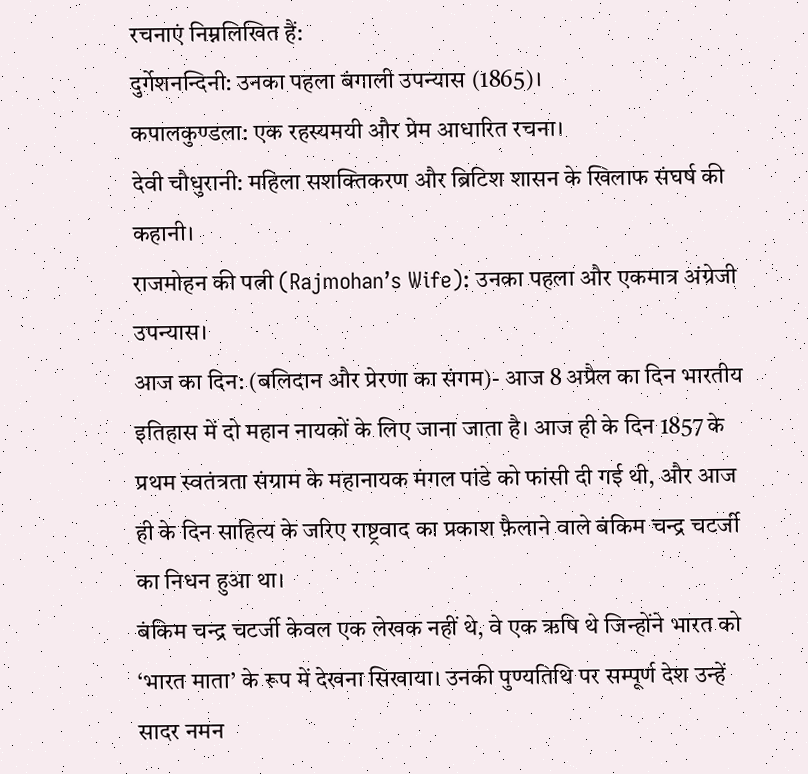रचनाएं निम्नलिखित हैं:
दुर्गेशनन्दिनी: उनका पहला बंगाली उपन्यास (1865)।
कपालकुण्डला: एक रहस्यमयी और प्रेम आधारित रचना।
देवी चौधुरानी: महिला सशक्तिकरण और ब्रिटिश शासन के खिलाफ संघर्ष की कहानी।
राजमोहन की पत्नी (Rajmohan’s Wife): उनका पहला और एकमात्र अंग्रेजी उपन्यास।
आज का दिन: (बलिदान और प्रेरणा का संगम)- आज 8 अप्रैल का दिन भारतीय इतिहास में दो महान नायकों के लिए जाना जाता है। आज ही के दिन 1857 के प्रथम स्वतंत्रता संग्राम के महानायक मंगल पांडे को फांसी दी गई थी, और आज ही के दिन साहित्य के जरिए राष्ट्रवाद का प्रकाश फ़ैलाने वाले बंकिम चन्द्र चटर्जी का निधन हुआ था।
बंकिम चन्द्र चटर्जी केवल एक लेखक नहीं थे, वे एक ऋषि थे जिन्होंने भारत को ‘भारत माता’ के रूप में देखना सिखाया। उनकी पुण्यतिथि पर सम्पूर्ण देश उन्हें सादर नमन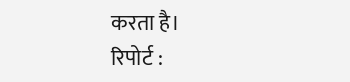करता है।
रिपोर्ट :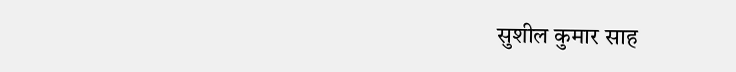सुशील कुमार साह